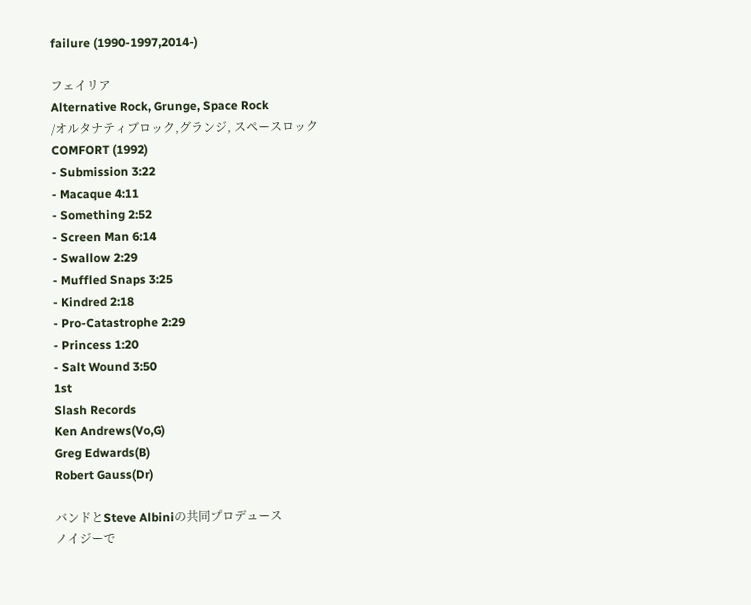failure (1990-1997,2014-)

フェイリア
Alternative Rock, Grunge, Space Rock
/オルタナティブロック,グランジ, スペースロック
COMFORT (1992)
- Submission 3:22
- Macaque 4:11
- Something 2:52
- Screen Man 6:14
- Swallow 2:29
- Muffled Snaps 3:25
- Kindred 2:18
- Pro-Catastrophe 2:29
- Princess 1:20
- Salt Wound 3:50
1st
Slash Records
Ken Andrews(Vo,G)
Greg Edwards(B)
Robert Gauss(Dr)

バンドとSteve Albiniの共同プロデュース
ノイジーで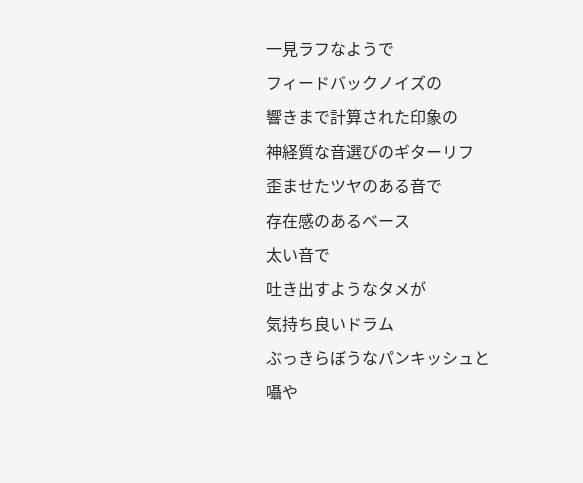一見ラフなようで
フィードバックノイズの
響きまで計算された印象の
神経質な音選びのギターリフ
歪ませたツヤのある音で
存在感のあるベース
太い音で
吐き出すようなタメが
気持ち良いドラム
ぶっきらぼうなパンキッシュと
囁や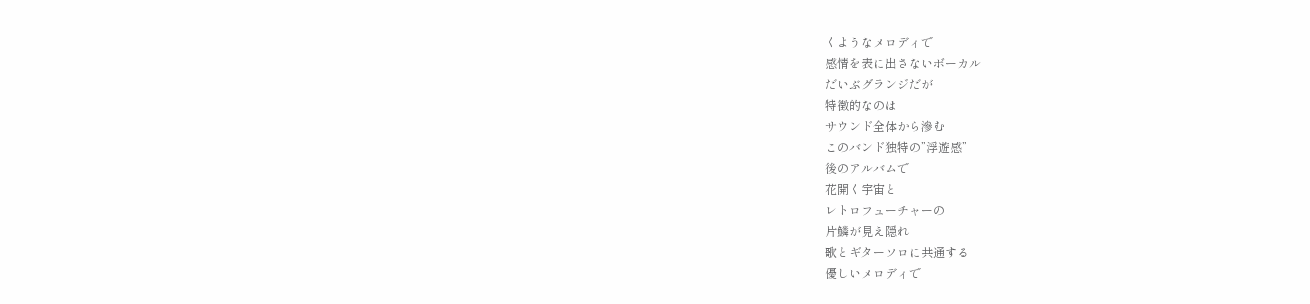くようなメロディで
感情を表に出さないボーカル
だいぶグランジだが
特徴的なのは
サウンド全体から滲む
このバンド独特の”浮遊感”
後のアルバムで
花開く宇宙と
レトロフューチャーの
片鱗が見え隠れ
歌とギターソロに共通する
優しいメロディで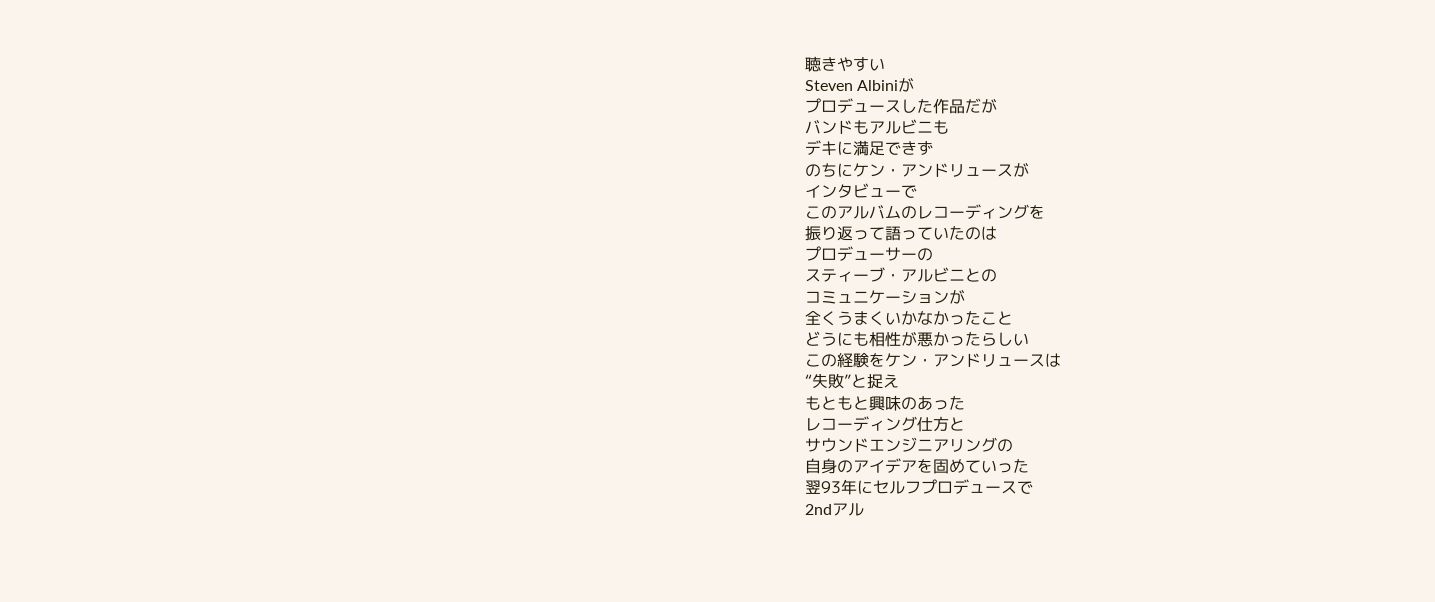聴きやすい
Steven Albiniが
プロデュースした作品だが
バンドもアルビニも
デキに満足できず
のちにケン・アンドリュースが
インタビューで
このアルバムのレコーディングを
振り返って語っていたのは
プロデューサーの
スティーブ・アルビニとの
コミュニケーションが
全くうまくいかなかったこと
どうにも相性が悪かったらしい
この経験をケン・アンドリュースは
“失敗”と捉え
もともと興味のあった
レコーディング仕方と
サウンドエンジニアリングの
自身のアイデアを固めていった
翌93年にセルフプロデュースで
2ndアル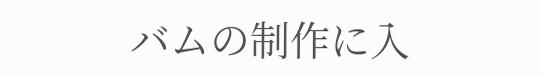バムの制作に入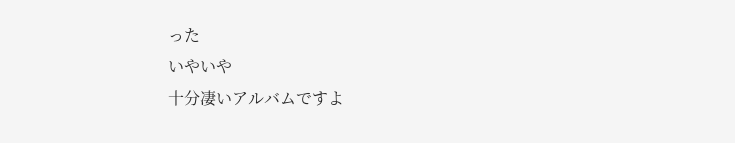った
いやいや
十分凄いアルバムですよ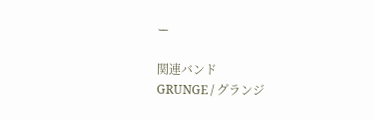ー

関連バンド
GRUNGE / グランジ